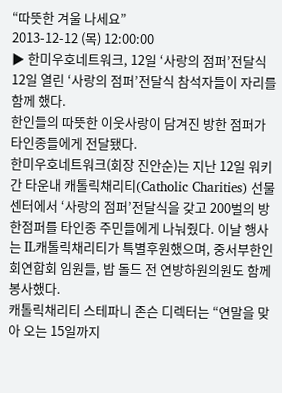“따뜻한 겨울 나세요”
2013-12-12 (목) 12:00:00
▶ 한미우호네트워크, 12일 ‘사랑의 점퍼’전달식
12일 열린 ‘사랑의 점퍼’전달식 참석자들이 자리를 함께 했다.
한인들의 따뜻한 이웃사랑이 담겨진 방한 점퍼가 타인종들에게 전달됐다.
한미우호네트워크(회장 진안순)는 지난 12일 워키간 타운내 캐톨릭채리티(Catholic Charities) 선물센터에서 ‘사랑의 점퍼’전달식을 갖고 200벌의 방한점퍼를 타인종 주민들에게 나눠줬다. 이날 행사는 IL캐톨릭채리티가 특별후원했으며, 중서부한인회연합회 임원들, 밥 돌드 전 연방하원의원도 함께 봉사했다.
캐톨릭채리티 스테파니 존슨 디렉터는 “연말을 맞아 오는 15일까지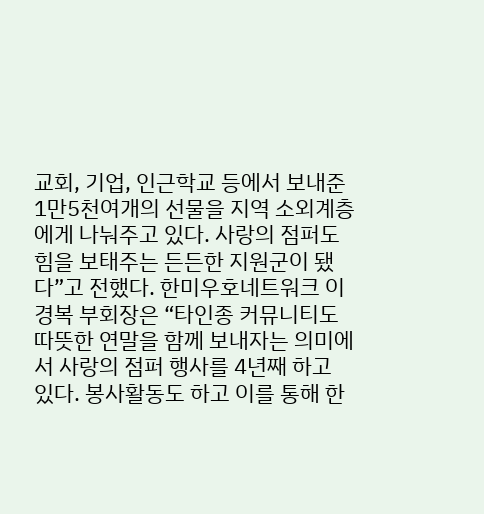교회, 기업, 인근학교 등에서 보내준 1만5천여개의 선물을 지역 소외계층에게 나눠주고 있다. 사랑의 점퍼도 힘을 보태주는 든든한 지원군이 됐다”고 전했다. 한미우호네트워크 이경복 부회장은 “타인종 커뮤니티도 따뜻한 연말을 함께 보내자는 의미에서 사랑의 점퍼 행사를 4년째 하고 있다. 봉사활동도 하고 이를 통해 한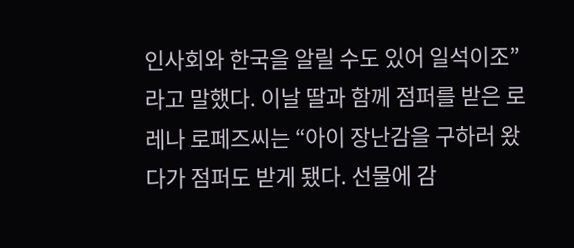인사회와 한국을 알릴 수도 있어 일석이조”라고 말했다. 이날 딸과 함께 점퍼를 받은 로레나 로페즈씨는 “아이 장난감을 구하러 왔다가 점퍼도 받게 됐다. 선물에 감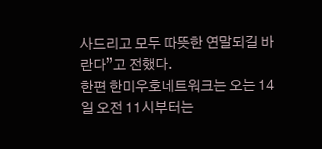사드리고 모두 따뜻한 연말되길 바란다”고 전했다.
한편 한미우호네트워크는 오는 14일 오전 11시부터는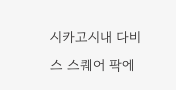시카고시내 다비스 스퀘어 팍에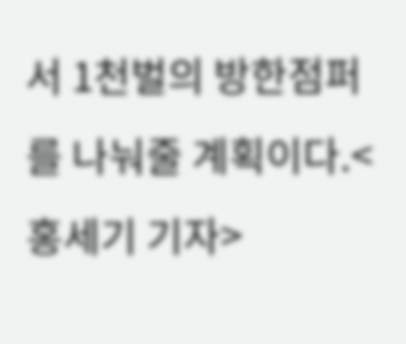서 1천벌의 방한점퍼를 나눠줄 계획이다.<홍세기 기자>